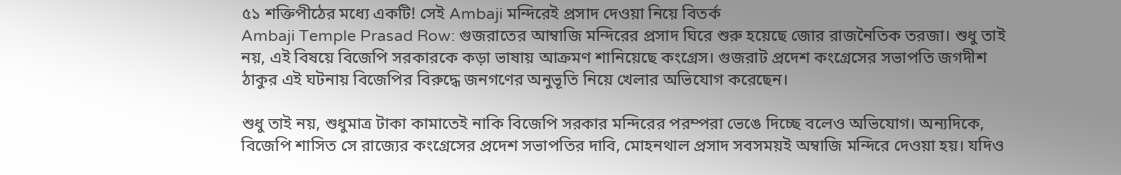৫১ শক্তিপীঠের মধ্যে একটি! সেই Ambaji মন্দিরেই প্রসাদ দেওয়া নিয়ে বিতর্ক
Ambaji Temple Prasad Row: গুজরাতের আম্বাজি মন্দিরের প্রসাদ ঘিরে শুরু হয়েছে জোর রাজনৈতিক তরজা। শুধু তাই নয়, এই বিষয়ে বিজেপি সরকারকে কড়া ভাষায় আক্রমণ শানিয়েছে কংগ্রেস। গুজরাট প্রদেশ কংগ্রেসের সভাপতি জগদীশ ঠাকুর এই ঘটনায় বিজেপির বিরুদ্ধে জনগণের অনুভূতি নিয়ে খেলার অভিযোগ করেছেন।

শুধু তাই নয়, শুধুমাত্র টাকা কামাতেই নাকি বিজেপি সরকার মন্দিরের পরম্পরা ভেঙে দিচ্ছে বলেও অভিযোগ। অন্যদিকে, বিজেপি শাসিত সে রাজ্যের কংগ্রেসের প্রদেশ সভাপতির দাবি, মোহনথাল প্রসাদ সবসময়ই অম্বাজি মন্দিরে দেওয়া হয়। যদিও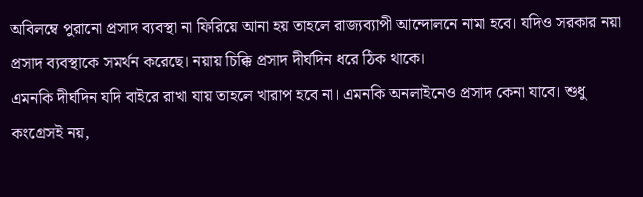অবিলম্বে পুরানো প্রসাদ ব্যবস্থা না ফিরিয়ে আনা হয় তাহলে রাজ্যব্যাপী আন্দোলনে নামা হবে। যদিও সরকার নয়া প্রসাদ ব্যবস্থাকে সমর্থন করেছে। নয়ায় চিক্কি প্রসাদ দীর্ঘদিন ধরে ঠিক থাকে।
এমনকি দীর্ঘদিন যদি বাইরে রাখা যায় তাহলে খারাপ হবে না। এমনকি অনলাইনেও প্রসাদ কেনা যাবে। শুধু কংগ্রেসই নয়,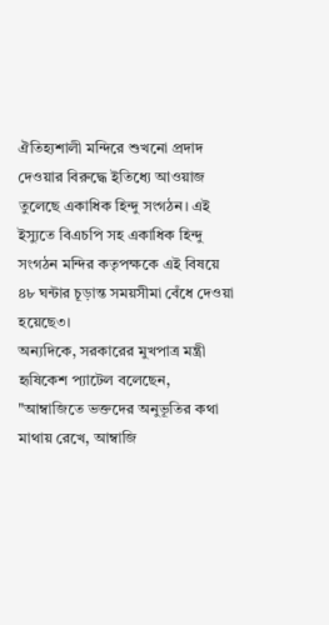ঐতিহ্যশালী মন্দিরে শুখনো প্রদাদ দেওয়ার বিরুদ্ধে ইতিধ্যে আওয়াজ তুলেছে একাধিক হিন্দু সংগঠন। এই ইস্যুতে বিএচপি সহ একাধিক হিন্দু সংগঠন মন্দির কতৃপক্ষকে এই বিষয়ে ৪৮ ঘন্টার চূড়ান্ত সময়সীমা বেঁধে দেওয়া হয়েছে৩।
অন্যদিকে, সরকারের মুখপাত্র মন্ত্রী হৃষিকেশ প্যাটেল বলেছেন, "আম্বাজিতে ভক্তদের অনুভূতির কথা মাথায় রেখে, আম্বাজি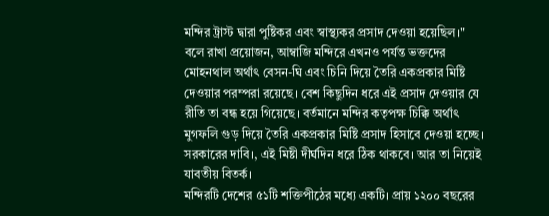মন্দির ট্রাস্ট দ্বারা পুষ্টিকর এবং স্বাস্থ্যকর প্রসাদ দেওয়া হয়েছিল।"
বলে রাখা প্রয়োজন, আম্বাজি মন্দিরে এখনও পর্যন্ত ভক্তদের মোহনথাল অর্থাৎ বেসন-ঘি এবং চিনি দিয়ে তৈরি একপ্রকার মিষ্টি দেওয়ার পরম্পরা রয়েছে। বেশ কিছুদিন ধরে এই প্রসাদ দেওয়ার যে রীতি তা বন্ধ হয়ে গিয়েছে। বর্তমানে মন্দির কতৃপক্ষ চিক্কি অর্থাৎ মুগফলি গুড় দিয়ে তৈরি একপ্রকার মিষ্টি প্রসাদ হিসাবে দেওয়া হচ্ছে। সরকারের দাবি।, এই মিষ্টী দীর্ঘদিন ধরে ঠিক থাকবে। আর তা নিয়েই যাবতীয় বিতর্ক।
মন্দিরটি দেশের ৫১টি শক্তিপীঠের মধ্যে একটি। প্রায় ১২০০ বছরের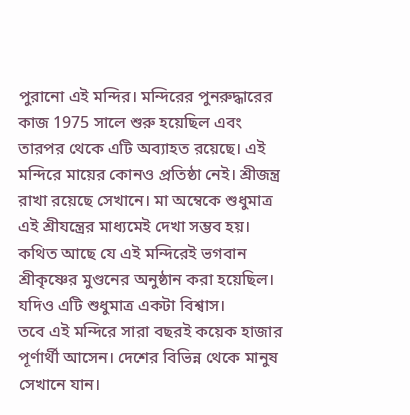পুরানো এই মন্দির। মন্দিরের পুনরুদ্ধারের কাজ 1975 সালে শুরু হয়েছিল এবং তারপর থেকে এটি অব্যাহত রয়েছে। এই মন্দিরে মায়ের কোনও প্রতিষ্ঠা নেই। শ্রীজন্ত্র রাখা রয়েছে সেখানে। মা অম্বেকে শুধুমাত্র এই শ্রীযন্ত্রের মাধ্যমেই দেখা সম্ভব হয়। কথিত আছে যে এই মন্দিরেই ভগবান শ্রীকৃষ্ণের মুণ্ডনের অনুষ্ঠান করা হয়েছিল। যদিও এটি শুধুমাত্র একটা বিশ্বাস।
তবে এই মন্দিরে সারা বছরই কয়েক হাজার পূর্ণার্থী আসেন। দেশের বিভিন্ন থেকে মানুষ সেখানে যান।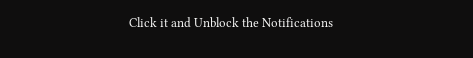Click it and Unblock the Notifications